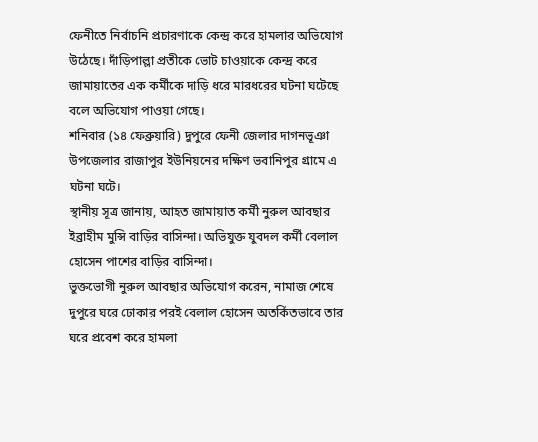ফেনীতে নির্বাচনি প্রচারণাকে কেন্দ্র করে হামলার অভিযোগ উঠেছে। দাঁড়িপাল্লা প্রতীকে ভোট চাওয়াকে কেন্দ্র করে জামায়াতের এক কর্মীকে দাড়ি ধরে মারধরের ঘটনা ঘটেছে বলে অভিযোগ পাওয়া গেছে।
শনিবার (১৪ ফেব্রুয়ারি) দুপুরে ফেনী জেলার দাগনভূঞা উপজেলার রাজাপুর ইউনিয়নের দক্ষিণ ভবানিপুর গ্রামে এ ঘটনা ঘটে।
স্থানীয় সূত্র জানায়, আহত জামায়াত কর্মী নুরুল আবছার ইব্রাহীম মুন্সি বাড়ির বাসিন্দা। অভিযুক্ত যুবদল কর্মী বেলাল হোসেন পাশের বাড়ির বাসিন্দা।
ভুক্তভোগী নুরুল আবছার অভিযোগ করেন, নামাজ শেষে দুপুরে ঘরে ঢোকার পরই বেলাল হোসেন অতর্কিতভাবে তার ঘরে প্রবেশ করে হামলা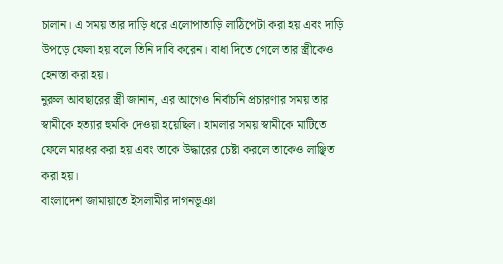চালান। এ সময় তার দাড়ি ধরে এলোপাতাড়ি লাঠিপেটা করা হয় এবং দাড়ি উপড়ে ফেলা হয় বলে তিনি দাবি করেন। বাধা দিতে গেলে তার স্ত্রীকেও হেনস্তা করা হয়।
নুরুল আবছারের স্ত্রী জানান, এর আগেও নির্বাচনি প্রচারণার সময় তার স্বামীকে হত্যার হুমকি দেওয়া হয়েছিল। হামলার সময় স্বামীকে মাটিতে ফেলে মারধর করা হয় এবং তাকে উদ্ধারের চেষ্টা করলে তাকেও লাঞ্ছিত করা হয়।
বাংলাদেশ জামায়াতে ইসলামীর দাগনভূঞা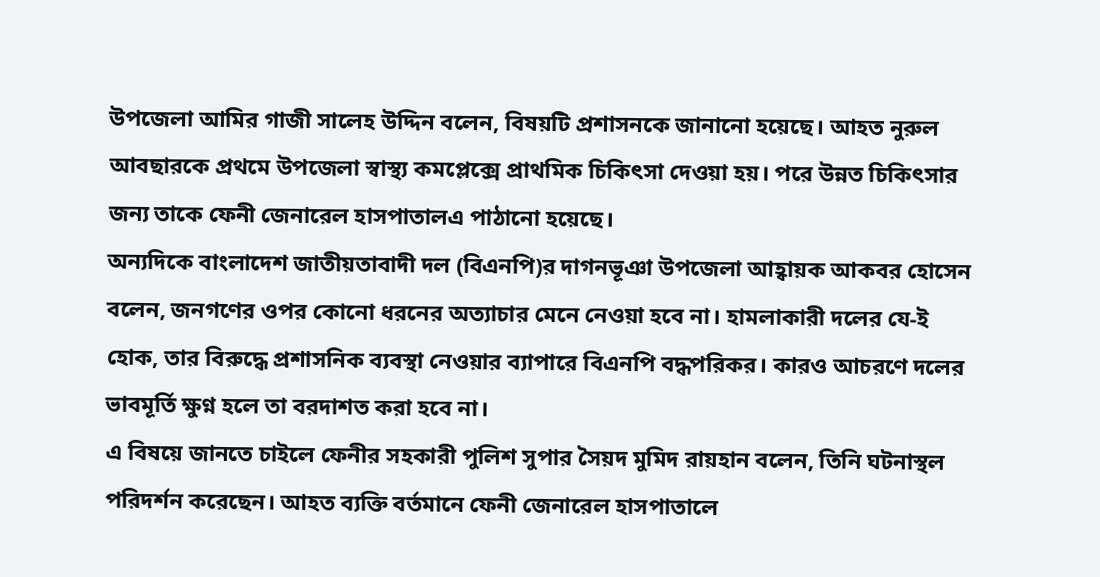উপজেলা আমির গাজী সালেহ উদ্দিন বলেন, বিষয়টি প্রশাসনকে জানানো হয়েছে। আহত নুরুল আবছারকে প্রথমে উপজেলা স্বাস্থ্য কমপ্লেক্সে প্রাথমিক চিকিৎসা দেওয়া হয়। পরে উন্নত চিকিৎসার জন্য তাকে ফেনী জেনারেল হাসপাতালএ পাঠানো হয়েছে।
অন্যদিকে বাংলাদেশ জাতীয়তাবাদী দল (বিএনপি)র দাগনভূঞা উপজেলা আহ্বায়ক আকবর হোসেন বলেন, জনগণের ওপর কোনো ধরনের অত্যাচার মেনে নেওয়া হবে না। হামলাকারী দলের যে-ই হোক, তার বিরুদ্ধে প্রশাসনিক ব্যবস্থা নেওয়ার ব্যাপারে বিএনপি বদ্ধপরিকর। কারও আচরণে দলের ভাবমূর্তি ক্ষুণ্ন হলে তা বরদাশত করা হবে না।
এ বিষয়ে জানতে চাইলে ফেনীর সহকারী পুলিশ সুপার সৈয়দ মুমিদ রায়হান বলেন, তিনি ঘটনাস্থল পরিদর্শন করেছেন। আহত ব্যক্তি বর্তমানে ফেনী জেনারেল হাসপাতালে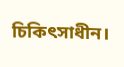চিকিৎসাধীন।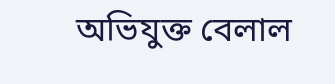অভিযুক্ত বেলাল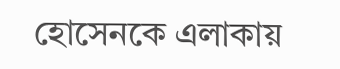হোসেনকে এলাকায়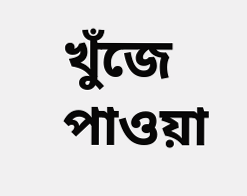খুঁজে পাওয়া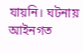যায়নি। ঘটনায় আইনগত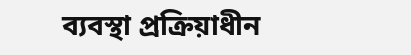ব্যবস্থা প্রক্রিয়াধীন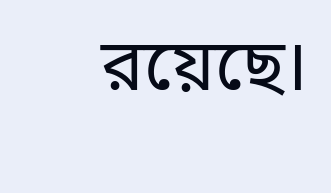রয়েছে।